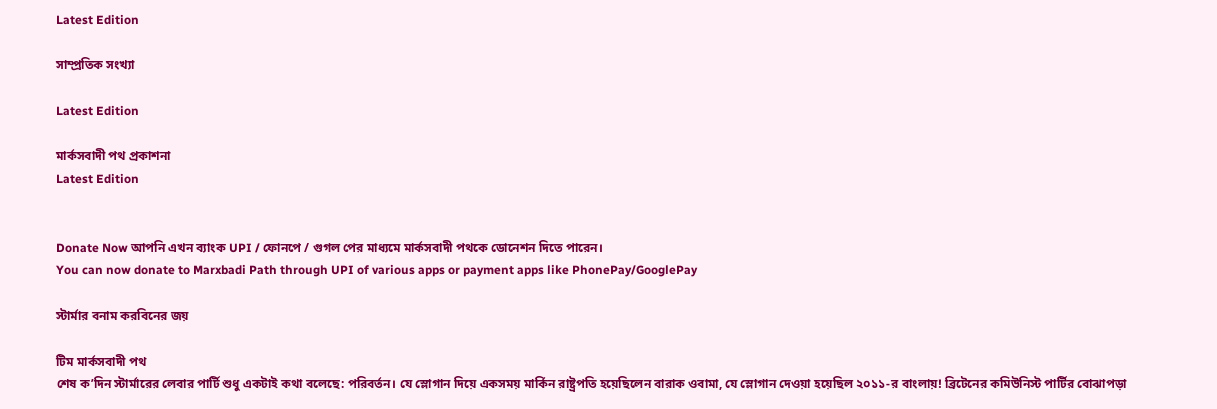Latest Edition

সাম্প্রতিক সংখ্যা

Latest Edition

মার্কসবাদী পথ প্রকাশনা
Latest Edition


Donate Now আপনি এখন ব্যাংক UPI / ফোনপে / গুগল পের মাধ্যমে মার্কসবাদী পথকে ডোনেশন দিতে পারেন।
You can now donate to Marxbadi Path through UPI of various apps or payment apps like PhonePay/GooglePay

স্টার্মার বনাম করবিনের জয়

টিম মার্কসবাদী পথ
শেষ ক’দিন স্টার্মারের লেবার পার্টি শুধু একটাই কথা বলেছে: পরিবর্তন। যে স্লোগান দিয়ে একসময় মার্কিন রাষ্ট্রপতি হয়েছিলেন বারাক ওবামা, যে স্লোগান দেওয়া হয়েছিল ২০১১-র বাংলায়! ব্রিটেনের কমিউনিস্ট পার্টির বোঝাপড়া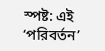স্পষ্ট: এই ‘পরিবর্তন’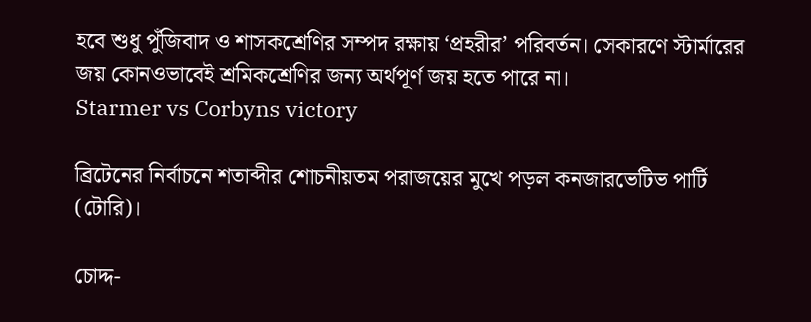হবে শুধু পুঁজিবাদ ও শাসকশ্রেণির সম্পদ রক্ষায় ‘প্রহরীর’ পরিবর্তন। সেকারণে স্টার্মারের জয় কোনওভাবেই শ্রমিকশ্রেণির জন্য অর্থপূর্ণ জয় হতে পারে না।
Starmer vs Corbyns victory

ব্রিটেনের নির্বাচনে শতাব্দীর শোচনীয়তম পরাজয়ের মুখে পড়ল কনজারভেটিভ পার্টি (টোরি)।

চোদ্দ-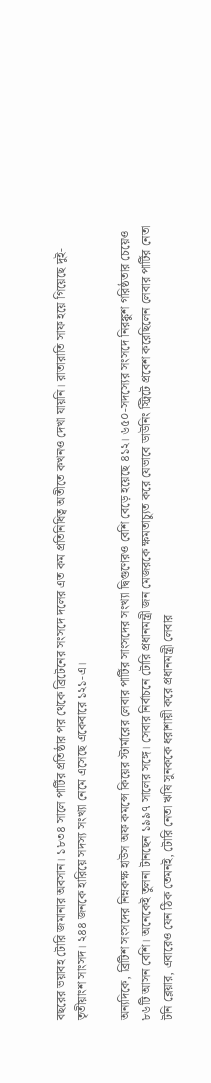বছরের ভয়াবহ টোরি জমানার অবসান। ১৮৩৪ সালে পার্টির প্রতিষ্ঠার পর থেকে ব্রিটেনের সংসদে দলের এত কম প্রতিনিধিত্ব অতীতে কখনও দেখা যায়নি। রাতারাতি সাফ হয়ে গিয়েছে দুই-তৃতীয়াংশ সাংসদ। ২৪৪ জনকে হারিয়ে সদস্য সংখ্যা নেমে এসেছে একেবারে ১২১-এ।

অন্যদিকে, ব্রিটিশ সংসদের নিম্নকক্ষ হাউস অফ কমন্সে কিয়ের স্টার্মারের লেবার পার্টির সাংসদের সংখ্যা দ্বিগুণেরও বেশি বেড়ে হয়েছে ৪১২। ৬৫০-সদস্যের সংসদে নিরঙ্কুশ গরিষ্ঠতার চেয়েও ৮৬টি আসন বেশি। অনেকেই তুলনা টানছেন ১৯৯৭ সালের সঙ্গে। সেবার নির্বাচনে টোরি প্রধানমন্ত্রী জন মেজরকে ক্ষমতাচ্যুত করে যেভাবে ডাউনিং স্ট্রিটে প্রবেশ করেছিলেন লেবার পার্টির নেতা টনি ব্লেয়ার, এবারেও যেন ঠিক তেমনই, টোরি নেতা ঋষি সুনককে ধরাশায়ী করে প্রধানমন্ত্রী লেবার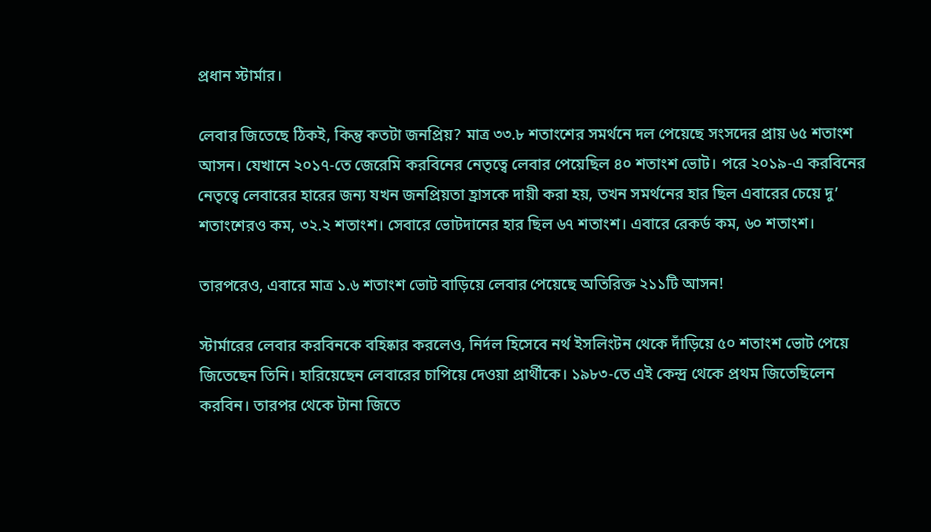প্রধান স্টার্মার।

লেবার জিতেছে ঠিকই, কিন্তু কতটা জনপ্রিয়? মাত্র ৩৩.৮ শতাংশের সমর্থনে দল পেয়েছে সংসদের প্রায় ৬৫ শতাংশ আসন। যেখানে ২০১৭-তে জেরেমি করবিনের নেতৃত্বে লেবার পেয়েছিল ৪০ শতাংশ ভোট। পরে ২০১৯-এ করবিনের নেতৃত্বে লেবারের হারের জন্য যখন জনপ্রিয়তা হ্রাসকে দায়ী করা হয়, তখন সমর্থনের হার ছিল এবারের চেয়ে দু’ শতাংশেরও কম, ৩২.২ শতাংশ। সেবারে ভোটদানের হার ছিল ৬৭ শতাংশ। এবারে রেকর্ড কম, ৬০ শতাংশ।

তারপরেও, এবারে মাত্র ১.৬ শতাংশ ভোট বাড়িয়ে লেবার পেয়েছে অতিরিক্ত ২১১টি আসন!

স্টার্মারের লেবার করবিনকে বহিষ্কার করলেও, নির্দল হিসেবে নর্থ ইসলিংটন থেকে দাঁড়িয়ে ৫০ শতাংশ ভোট পেয়ে জিতেছেন তিনি। হারিয়েছেন লেবারের চাপিয়ে দেওয়া প্রার্থীকে। ১৯৮৩-তে এই কেন্দ্র থেকে প্রথম জিতেছিলেন করবিন। তারপর থেকে টানা জিতে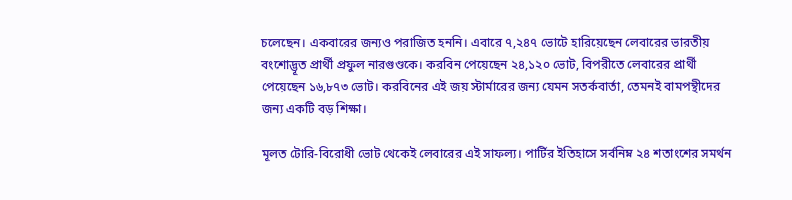চলেছেন। একবারের জন্যও পরাজিত হননি। এবারে ৭,২৪৭ ভোটে হারিয়েছেন লেবারের ভারতীয় বংশোদ্ভূত প্রার্থী প্রফুল নারগুণ্ডকে। করবিন পেয়েছেন ২৪,১২০ ভোট, বিপরীতে লেবারের প্রার্থী পেয়েছেন ১৬,৮৭৩ ভোট। করবিনের এই জয় স্টার্মারের জন্য যেমন সতর্কবার্তা, তেমনই বামপন্থীদের জন্য একটি বড় শিক্ষা।

মূলত টোরি-বিরোধী ভোট থেকেই লেবারের এই সাফল্য। পার্টির ইতিহাসে সর্বনিম্ন ২৪ শতাংশের সমর্থন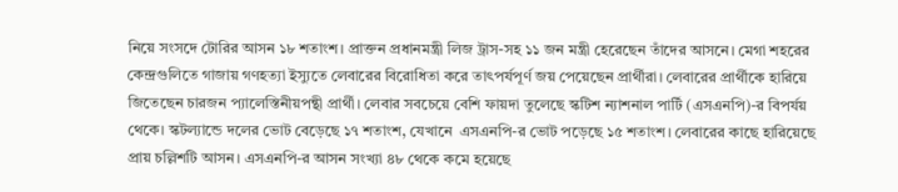নিয়ে সংসদে টোরির আসন ১৮ শতাংশ। প্রাক্তন প্রধানমন্ত্রী লিজ ট্রাস-সহ ১১ জন মন্ত্রী হেরেছেন তাঁদের আসনে। মেগা শহরের কেন্দ্রগুলিতে গাজায় গণহত্যা ইস্যুতে লেবারের বিরোধিতা করে তাৎপর্যপূর্ণ জয় পেয়েছেন প্রার্থীরা। লেবারের প্রার্থীকে হারিয়ে জিতেছেন চারজন প্যালেস্তিনীয়পন্থী প্রার্থী। লেবার সবচেয়ে বেশি ফায়দা তুলেছে স্কটিশ ন্যাশনাল পার্টি (এসএনপি)-র বিপর্যয় থেকে। স্কটল্যান্ডে দলের ভোট বেড়েছে ১৭ শতাংশ, যেখানে  এসএনপি-র ভোট পড়েছে ১৫ শতাংশ। লেবারের কাছে হারিয়েছে প্রায় চল্লিশটি আসন। এসএনপি-র আসন সংখ্যা ৪৮ থেকে কমে হয়েছে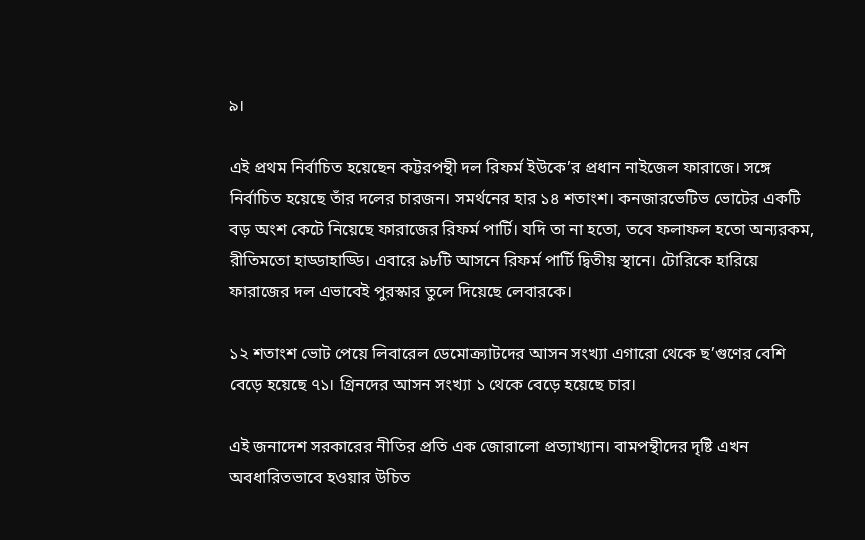৯।

এই প্রথম নির্বাচিত হয়েছেন কট্টরপন্থী দল রিফর্ম ইউকে’র প্রধান নাইজেল ফারাজে। সঙ্গে নির্বাচিত হয়েছে তাঁর দলের চারজন। সমর্থনের হার ১৪ শতাংশ। কনজারভেটিভ ভোটের একটি বড় অংশ কেটে নিয়েছে ফারাজের রিফর্ম পার্টি। যদি তা না হতো, তবে ফলাফল হতো অন্যরকম, রীতিমতো হাড্ডাহাড্ডি। এবারে ৯৮টি আসনে রিফর্ম পার্টি দ্বিতীয় স্থানে। টোরিকে হারিয়ে ফারাজের দল এভাবেই পুরস্কার তুলে দিয়েছে লেবারকে।

১২ শতাংশ ভোট পেয়ে লিবারেল ডেমোক্র্যাটদের আসন সংখ্যা এগারো থেকে ছ’গুণের বেশি বেড়ে হয়েছে ৭১। গ্রিনদের আসন সংখ্যা ১ থেকে বেড়ে হয়েছে চার।

এই জনাদেশ সরকারের নীতির প্রতি এক জোরালো প্রত্যাখ্যান। বামপন্থীদের দৃষ্টি এখন অবধারিতভাবে হওয়ার উচিত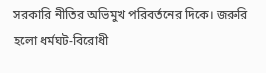সরকারি নীতির অভিমুখ পরিবর্তনের দিকে। জরুরি হলো ধর্মঘট-বিরোধী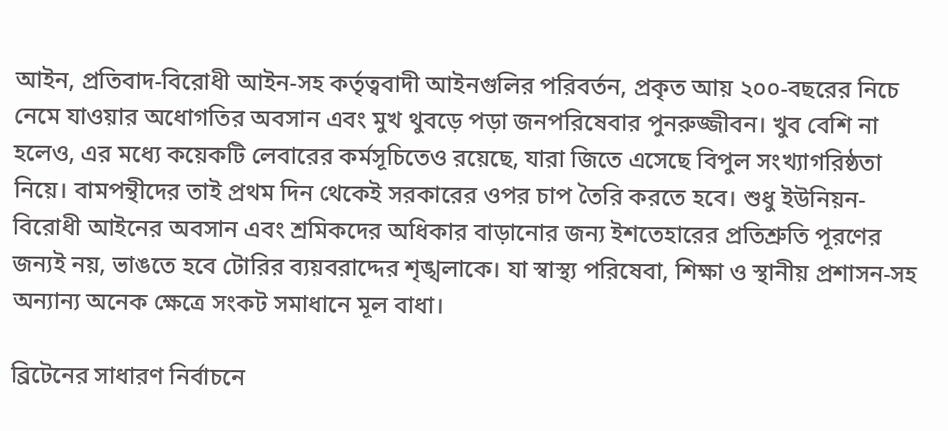আইন, প্রতিবাদ-বিরোধী আইন-সহ কর্তৃত্ববাদী আইনগুলির পরিবর্তন, প্রকৃত আয় ২০০-বছরের নিচে নেমে যাওয়ার অধোগতির অবসান এবং মুখ থুবড়ে পড়া জনপরিষেবার পুনরুজ্জীবন। খুব বেশি না হলেও, এর মধ্যে কয়েকটি লেবারের কর্মসূচিতেও রয়েছে, যারা জিতে এসেছে বিপুল সংখ্যাগরিষ্ঠতা নিয়ে। বামপন্থীদের তাই প্রথম দিন থেকেই সরকারের ওপর চাপ তৈরি করতে হবে। শুধু ইউনিয়ন-বিরোধী আইনের অবসান এবং শ্রমিকদের অধিকার বাড়ানোর জন্য ইশতেহারের প্রতিশ্রুতি পূরণের জন্যই নয়, ভাঙতে হবে টোরির ব্যয়বরাদ্দের শৃঙ্খলাকে। যা স্বাস্থ্য পরিষেবা, শিক্ষা ও স্থানীয় প্রশাসন-সহ অন্যান্য অনেক ক্ষেত্রে সংকট সমাধানে মূল বাধা।

ব্রিটেনের সাধারণ নির্বাচনে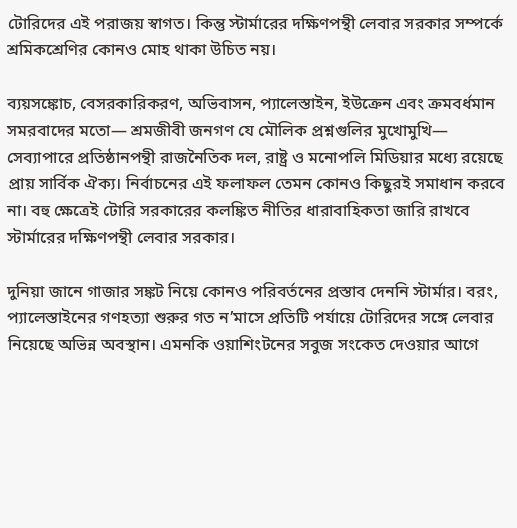টোরিদের এই পরাজয় স্বাগত। কিন্তু স্টার্মারের দক্ষিণপন্থী লেবার সরকার সম্পর্কে শ্রমিকশ্রেণির কোনও মোহ থাকা উচিত নয়।

ব্যয়সঙ্কোচ, বেসরকারিকরণ, অভিবাসন, প্যালেস্তাইন, ইউক্রেন এবং ক্রমবর্ধমান সমরবাদের মতো— শ্রমজীবী জনগণ যে মৌলিক প্রশ্নগুলির মুখোমুখি— সেব্যাপারে প্রতিষ্ঠানপন্থী রাজনৈতিক দল, রাষ্ট্র ও মনোপলি মিডিয়ার মধ্যে রয়েছে প্রায় সার্বিক ঐক্য। নির্বাচনের এই ফলাফল তেমন কোনও কিছুরই সমাধান করবে না। বহু ক্ষেত্রেই টোরি সরকারের কলঙ্কিত নীতির ধারাবাহিকতা জারি রাখবে স্টার্মারের দক্ষিণপন্থী লেবার সরকার।

দুনিয়া জানে গাজার সঙ্কট নিয়ে কোনও পরিবর্তনের প্রস্তাব দেননি স্টার্মার। বরং, প্যালেস্তাইনের গণহত্যা শুরুর গত ন’মাসে প্রতিটি পর্যায়ে টোরিদের সঙ্গে লেবার নিয়েছে অভিন্ন অবস্থান। এমনকি ওয়াশিংটনের সবুজ সংকেত দেওয়ার আগে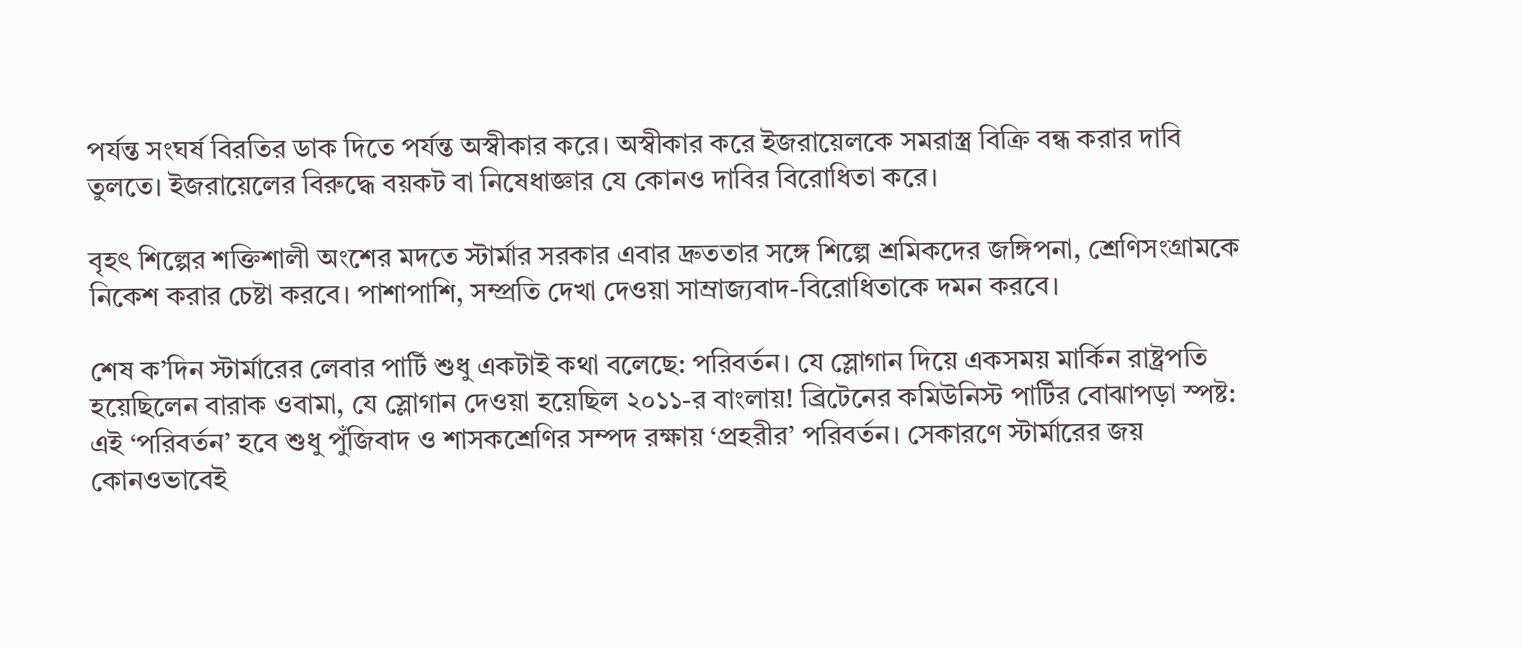পর্যন্ত সংঘর্ষ বিরতির ডাক দিতে পর্যন্ত অস্বীকার করে। অস্বীকার করে ইজরায়েলকে সমরাস্ত্র বিক্রি বন্ধ করার দাবি তুলতে। ইজরায়েলের বিরুদ্ধে বয়কট বা নিষেধাজ্ঞার যে কোনও দাবির বিরোধিতা করে।

বৃহৎ শিল্পের শক্তিশালী অংশের মদতে স্টার্মার সরকার এবার দ্রুততার সঙ্গে শিল্পে শ্রমিকদের জঙ্গিপনা, শ্রেণিসংগ্রামকে নিকেশ করার চেষ্টা করবে। পাশাপাশি, সম্প্রতি দেখা দেওয়া সাম্রাজ্যবাদ-বিরোধিতাকে দমন করবে।

শেষ ক’দিন স্টার্মারের লেবার পার্টি শুধু একটাই কথা বলেছে: পরিবর্তন। যে স্লোগান দিয়ে একসময় মার্কিন রাষ্ট্রপতি হয়েছিলেন বারাক ওবামা, যে স্লোগান দেওয়া হয়েছিল ২০১১-র বাংলায়! ব্রিটেনের কমিউনিস্ট পার্টির বোঝাপড়া স্পষ্ট: এই ‘পরিবর্তন’ হবে শুধু পুঁজিবাদ ও শাসকশ্রেণির সম্পদ রক্ষায় ‘প্রহরীর’ পরিবর্তন। সেকারণে স্টার্মারের জয় কোনওভাবেই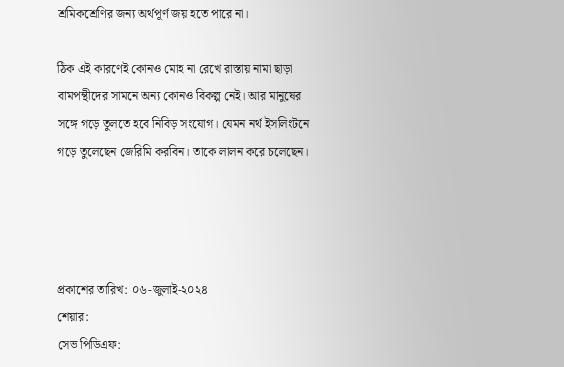শ্রমিকশ্রেণির জন্য অর্থপূর্ণ জয় হতে পারে না।

ঠিক এই কারণেই কোনও মোহ না রেখে রাস্তায় নামা ছাড়া বামপন্থীদের সামনে অন্য কোনও বিকল্প নেই। আর মানুষের সঙ্গে গড়ে তুলতে হবে নিবিড় সংযোগ। যেমন নর্থ ইসলিংটনে গড়ে তুলেছেন জেরিমি করবিন। তাকে লালন করে চলেছেন।




প্রকাশের তারিখ: ০৬-জুলাই-২০২৪
শেয়ার:
সেভ পিডিএফ: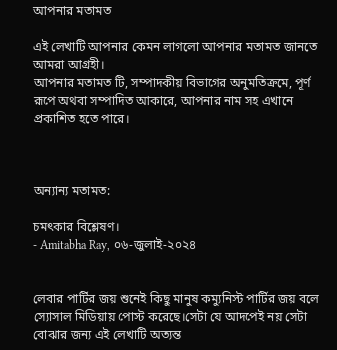আপনার মতামত

এই লেখাটি আপনার কেমন লাগলো আপনার মতামত জানতে আমরা আগ্রহী।
আপনার মতামত টি, সম্পাদকীয় বিভাগের অনুমতিক্রমে, পূর্ণ রূপে অথবা সম্পাদিত আকারে, আপনার নাম সহ এখানে প্রকাশিত হতে পারে।



অন্যান্য মতামত:

চমৎকার বিশ্লেষণ।
- Amitabha Ray, ০৬-জুলাই-২০২৪


লেবার পার্টির জয় শুনেই কিছু মানুষ কম্যুনিস্ট পার্টির জয় বলে স্যোসাল মিডিয়ায় পোস্ট করেছে।সেটা যে আদপেই নয় সেটা বোঝার জন্য এই লেখাটি অত্যন্ত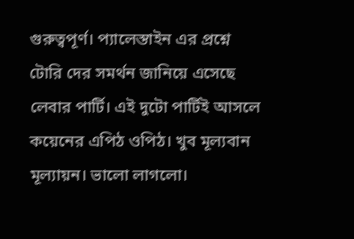গুরুত্বপূর্ণ। প্যালেস্তাইন এর প্রশ্নে টোরি দের সমর্থন জানিয়ে এসেছে লেবার পার্টি। এই দুটো পার্টিই আসলে কয়েনের এপিঠ ওপিঠ। খুব মূল্যবান মূল্যায়ন। ভালো লাগলো।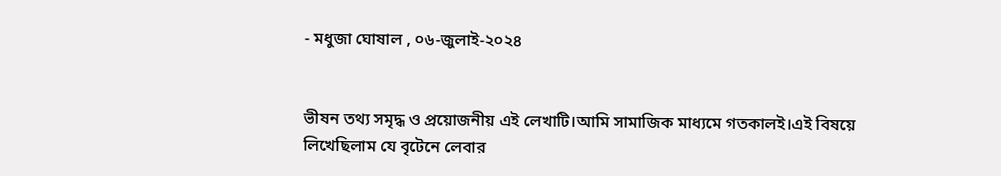- মধুজা ঘোষাল , ০৬-জুলাই-২০২৪


ভীষন তথ্য সমৃদ্ধ ও প্রয়োজনীয় এই লেখাটি।আমি সামাজিক মাধ্যমে গতকালই।এই বিষয়ে লিখেছিলাম যে বৃটেনে লেবার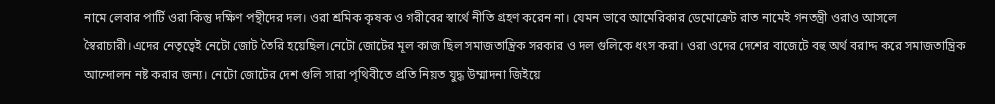নামে লেবার পার্টি ওরা কিন্তু দক্ষিণ পন্থীদের দল। ওরা শ্রমিক কৃষক ও গরীবের স্বার্থে নীতি গ্রহণ করেন না। যেমন ভাবে আমেরিকার ডেমোক্রেট রাত নামেই গনতন্ত্রী ওরাও আসলে স্বৈরাচারী।এদের নেতৃত্বেই নেটো জোট তৈরি হয়েছিল।নেটো জোটের মূল কাজ ছিল সমাজতান্ত্রিক সরকার ও দল গুলিকে ধংস করা। ওরা ওদের দেশের বাজেটে বহু অর্থ বরাদ্দ করে সমাজতান্ত্রিক আন্দোলন নষ্ট করার জন্য। নেটো জোটের দেশ গুলি সারা পৃথিবীতে প্রতি নিয়ত যুদ্ধ উম্মাদনা জিইয়ে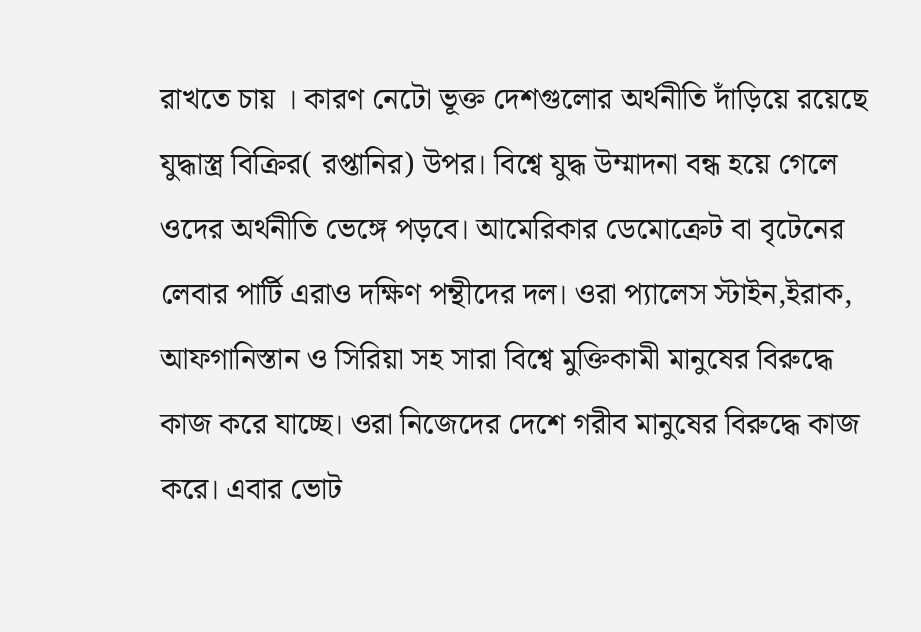রাখতে চায় । কারণ নেটো ভূক্ত দেশগুলোর অর্থনীতি দাঁড়িয়ে রয়েছে যুদ্ধাস্ত্র বিক্রির( রপ্তানির) উপর। বিশ্বে যুদ্ধ উম্মাদনা বন্ধ হয়ে গেলে ওদের অর্থনীতি ভেঙ্গে পড়বে। আমেরিকার ডেমোক্রেট বা বৃটেনের লেবার পার্টি এরাও দক্ষিণ পন্থীদের দল। ওরা প্যালেস স্টাইন,ইরাক, আফগানিস্তান ও সিরিয়া সহ সারা বিশ্বে মুক্তিকামী মানুষের বিরুদ্ধে কাজ করে যাচ্ছে। ওরা নিজেদের দেশে গরীব মানুষের বিরুদ্ধে কাজ করে। এবার ভোট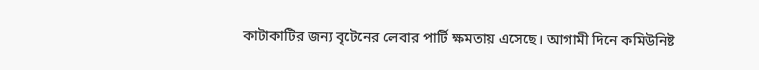কাটাকাটির জন্য বৃটেনের লেবার পার্টি ক্ষমতায় এসেছে। আগামী দিনে কমিউনিষ্ট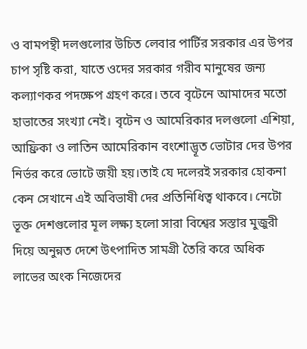ও বামপন্থী দলগুলোর উচিত লেবার পার্টির সরকার এর উপর চাপ সৃষ্টি করা, যাতে ওদের সরকার গরীব মানুষের জন্য কল্যাণকর পদক্ষেপ গ্রহণ করে। তবে বৃটেনে আমাদের মতো হাভাতের সংখ্যা নেই। বৃটেন ও আমেরিকার দলগুলো এশিয়া, আফ্রিকা ও লাতিন আমেরিকান বংশোদ্ভূত ভোটার দের উপর নির্ভর করে ভোটে জয়ী হয়।তাই যে দলেরই সরকার হোকনা কেন সেখানে এই অবিভাষী দের প্রতিনিধিত্ব থাকবে। নেটো ভূক্ত দেশগুলোর মূল লক্ষ্য হলো সারা বিশ্বের সস্তার মুজুরী দিয়ে অনুন্নত দেশে উৎপাদিত সামগ্রী তৈরি করে অধিক লাভের অংক নিজেদের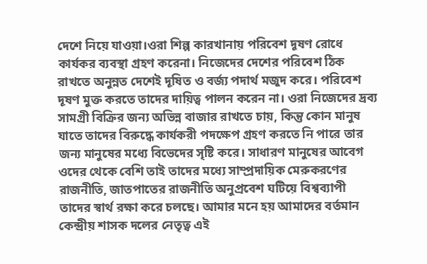দেশে নিয়ে যাওয়া।ওরা শিল্প কারখানায় পরিবেশ দূষণ রোধে কার্যকর ব্যবস্থা গ্রহণ করেনা। নিজেদের দেশের পরিবেশ ঠিক রাখতে অনুন্নত দেশেই দূষিত ও বর্জ্য পদার্থ মজুদ করে। পরিবেশ দূষণ মুক্ত করতে তাদের দায়িত্ব পালন করেন না। ওরা নিজেদের দ্রব্য সামগ্রী বিক্রির জন্য অভিন্ন বাজার রাখতে চায়, কিন্তু কোন মানুষ যাতে তাদের বিরুদ্ধে কার্যকরী পদক্ষেপ গ্রহণ করতে নি পারে তার জন্য মানুষের মধ্যে বিভেদের সৃষ্টি করে। সাধারণ মানুষের আবেগ ওদের থেকে বেশি তাই তাদের মধ্যে সাম্প্রদায়িক মেরুকরণের রাজনীতি, জাতপাতের রাজনীতি অনুপ্রবেশ ঘটিয়ে বিশ্বব্যাপী তাদের স্বার্থ রক্ষা করে চলছে। আমার মনে হয় আমাদের বর্তমান কেন্দ্রীয় শাসক দলের নেতৃত্ব এই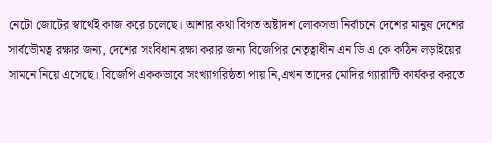নেটো জোটের স্বার্থেই কাজ করে চলেছে। আশার কথা বিগত অষ্টাদশ লোকসভা নির্বাচনে দেশের মানুষ দেশের সার্বভৌমত্ব রক্ষার জন্য, দেশের সংবিধান রক্ষা করার জন্য বিজেপির নেতৃত্বাধীন এন ডি এ কে কঠিন লড়াইয়ের সামনে নিয়ে এসেছে। বিজেপি এককভাবে সংখ্যাগরিষ্ঠতা পায় নি,এখন তাদের মোদির গ্যারান্টি কার্যকর করতে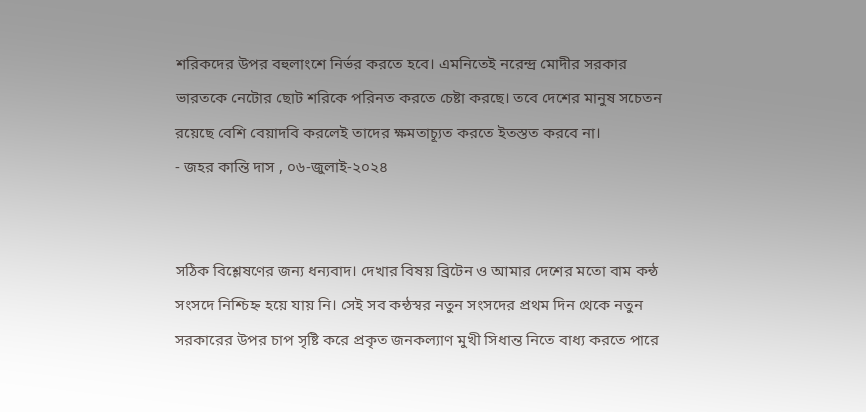শরিকদের উপর বহুলাংশে নির্ভর করতে হবে। এমনিতেই নরেন্দ্র মোদীর সরকার ভারতকে নেটোর ছোট শরিকে পরিনত করতে চেষ্টা করছে। তবে দেশের মানুষ সচেতন রয়েছে বেশি বেয়াদবি করলেই তাদের ক্ষমতাচ্যূত করতে ইতস্তত করবে না।
- জহর কান্তি দাস , ০৬-জুলাই-২০২৪


সঠিক বিশ্লেষণের জন্য ধন্যবাদ। দেখার বিষয় ব্রিটেন ও আমার দেশের মতো বাম কন্ঠ সংসদে নিশ্চিহ্ন হয়ে যায় নি। সেই সব কন্ঠস্বর নতুন সংসদের প্রথম দিন থেকে নতুন সরকারের উপর চাপ সৃষ্টি করে প্রকৃত জনকল্যাণ মুখী সিধান্ত নিতে বাধ্য করতে পারে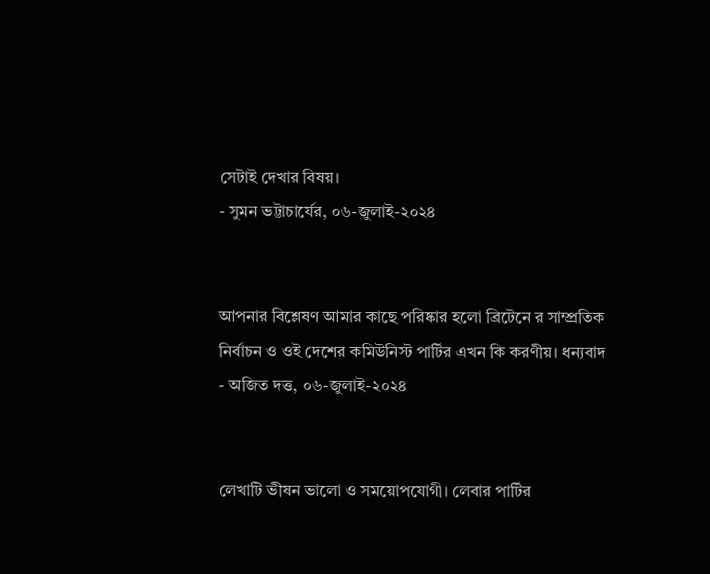সেটাই দেখার বিষয়।
- সুমন ভট্টাচার্যের, ০৬-জুলাই-২০২৪


আপনার বিশ্লেষণ আমার কাছে পরিষ্কার হলো ব্রিটেনে র সাম্প্রতিক নির্বাচন ও ওই দেশের কমিউনিস্ট পার্টির এখন কি করণীয়। ধন্যবাদ
- অজিত দত্ত, ০৬-জুলাই-২০২৪


লেখাটি ভীষন ভালো ও সময়োপযোগী। লেবার পার্টির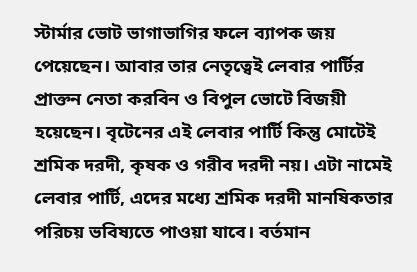স্টার্মার ভোট ভাগাভাগির ফলে ব্যাপক জয় পেয়েছেন। আবার তার নেতৃত্বেই লেবার পার্টির প্রাক্তন নেতা করবিন ও বিপুল ভোটে বিজয়ী হয়েছেন। বৃটেনের এই লেবার পার্টি কিন্তু মোটেই শ্রমিক দরদী, কৃষক ও গরীব দরদী নয়। এটা নামেই লেবার পার্টি, এদের মধ্যে শ্রমিক দরদী মানষিকতার পরিচয় ভবিষ্যতে পাওয়া যাবে। বর্তমান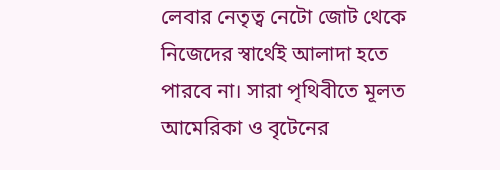লেবার নেতৃত্ব নেটো জোট থেকে নিজেদের স্বার্থেই আলাদা হতে পারবে না। সারা পৃথিবীতে মূলত আমেরিকা ও বৃটেনের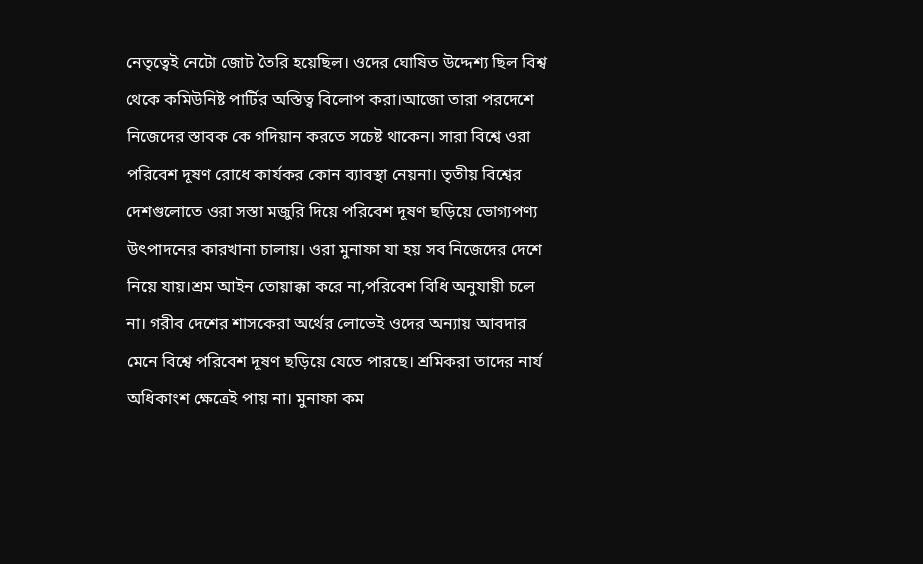নেতৃত্বেই নেটো জোট তৈরি হয়েছিল। ওদের ঘোষিত উদ্দেশ্য ছিল বিশ্ব থেকে কমিউনিষ্ট পার্টির অস্তিত্ব বিলোপ করা।আজো তারা পরদেশে নিজেদের স্তাবক কে গদিয়ান করতে সচেষ্ট থাকেন। সারা বিশ্বে ওরা পরিবেশ দূষণ রোধে কার্যকর কোন ব্যাবস্থা নেয়না। তৃতীয় বিশ্বের দেশগুলোতে ওরা সস্তা মজুরি দিয়ে পরিবেশ দূষণ ছড়িয়ে ভোগ্যপণ্য উৎপাদনের কারখানা চালায়। ওরা মুনাফা যা হয় সব নিজেদের দেশে নিয়ে যায়।শ্রম আইন তোয়াক্কা করে না,পরিবেশ বিধি অনুযায়ী চলে না। গরীব দেশের শাসকেরা অর্থের লোভেই ওদের অন্যায় আবদার মেনে বিশ্বে পরিবেশ দূষণ ছড়িয়ে যেতে পারছে। শ্রমিকরা তাদের নার্য অধিকাংশ ক্ষেত্রেই পায় না। মুনাফা কম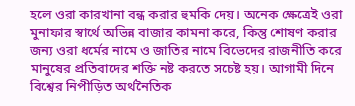হলে ওরা কারখানা বন্ধ করার হুমকি দেয়। অনেক ক্ষেত্রেই ওরা মুনাফার স্বার্থে অভিন্ন বাজার কামনা করে, কিন্তু শোষণ করার জন্য ওরা ধর্মের নামে ও জাতির নামে বিভেদের রাজনীতি করে মানুষের প্রতিবাদের শক্তি নষ্ট করতে সচেষ্ট হয়। আগামী দিনে বিশ্বের নিপীড়িত অর্থনৈতিক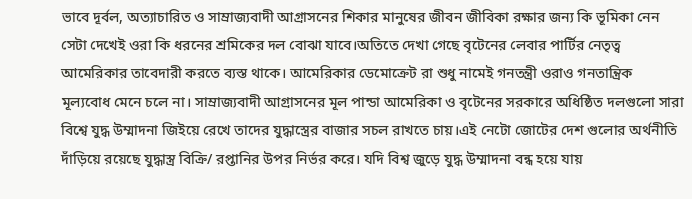ভাবে দূর্বল, অত্যাচারিত ও সাম্রাজ্যবাদী আগ্রাসনের শিকার মানুষের জীবন জীবিকা রক্ষার জন্য কি ভূমিকা নেন সেটা দেখেই ওরা কি ধরনের শ্রমিকের দল বোঝা যাবে।অতিতে দেখা গেছে বৃটেনের লেবার পার্টির নেতৃত্ব আমেরিকার তাবেদারী করতে ব্যস্ত থাকে। আমেরিকার ডেমোক্রেট রা শুধু নামেই গনতন্ত্রী ওরাও গনতান্ত্রিক মূল্যবোধ মেনে চলে না। সাম্রাজ্যবাদী আগ্রাসনের মূল পান্ডা আমেরিকা ও বৃটেনের সরকারে অধিষ্ঠিত দলগুলো সারা বিশ্বে যুদ্ধ উম্মাদনা জিইয়ে রেখে তাদের যুদ্ধাস্ত্রের বাজার সচল রাখতে চায়।এই নেটো জোটের দেশ গুলোর অর্থনীতি দাঁড়িয়ে রয়েছে যুদ্ধাস্ত্র বিক্রি/ রপ্তানির উপর নির্ভর করে। যদি বিশ্ব জুড়ে যুদ্ধ উম্মাদনা বন্ধ হয়ে যায়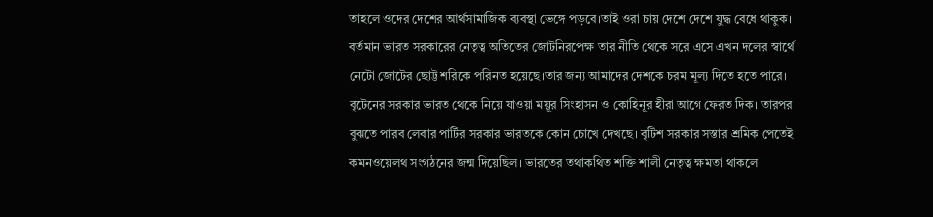তাহলে ওদের দেশের আর্থসামাজিক ব্যবস্থা ভেঙ্গে পড়বে।তাই ওরা চায় দেশে দেশে যুদ্ধ বেধে থাকুক। বর্তমান ভারত সরকারের নেতৃত্ব অতিতের জোটনিরপেক্ষ তার নীতি থেকে সরে এসে এখন দলের স্বার্থে নেটো জোটের ছোট্ট শরিকে পরিনত হয়েছে।তার জন্য আমাদের দেশকে চরম মূল্য দিতে হতে পারে। বৃটেনের সরকার ভারত থেকে নিয়ে যাওয়া ময়ূর সিংহাসন ও কোহিনূর হীরা আগে ফেরত দিক। তারপর বুঝতে পারব লেবার পার্টির সরকার ভারতকে কোন চোখে দেখছে। বৃটিশ সরকার সস্তার শ্রমিক পেতেই কমনওয়েলথ সংগঠনের জন্ম দিয়েছিল। ভারতের তথাকথিত শক্তি শালী নেতৃত্ব ক্ষমতা থাকলে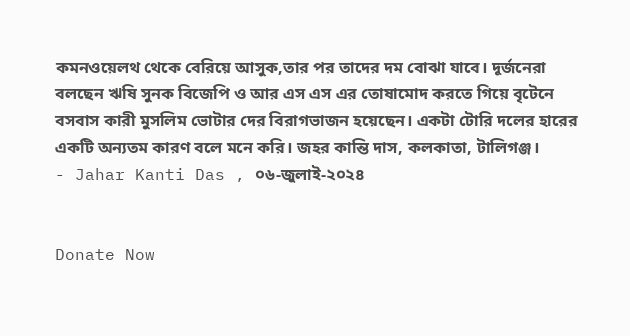কমনওয়েলথ থেকে বেরিয়ে আসুক,তার পর তাদের দম বোঝা যাবে। দূর্জনেরা বলছেন ঋষি সুনক বিজেপি ও আর এস এস এর তোষামোদ করতে গিয়ে বৃটেনে বসবাস কারী মুসলিম ভোটার দের বিরাগভাজন হয়েছেন। একটা টোরি দলের হারের একটি অন্যতম কারণ বলে মনে করি। জহর কান্তি দাস, কলকাতা, টালিগঞ্জ।
- Jahar Kanti Das , ০৬-জুলাই-২০২৪


Donate Now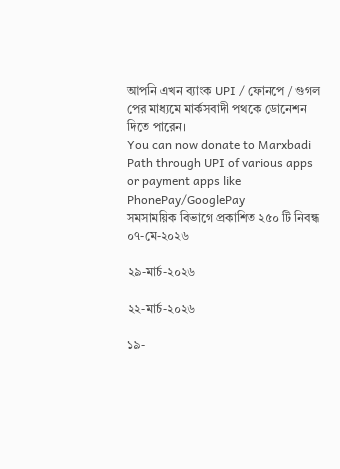আপনি এখন ব্যাংক UPI / ফোনপে / গুগল পের মাধ্যমে মার্কসবাদী পথকে ডোনেশন দিতে পারেন।
You can now donate to Marxbadi Path through UPI of various apps or payment apps like PhonePay/GooglePay
সমসাময়িক বিভাগে প্রকাশিত ২৫০ টি নিবন্ধ
০৭-মে-২০২৬

২৯-মার্চ-২০২৬

২২-মার্চ-২০২৬

১৯-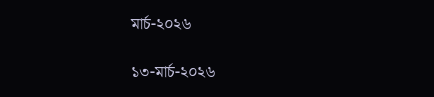মার্চ-২০২৬

১৩-মার্চ-২০২৬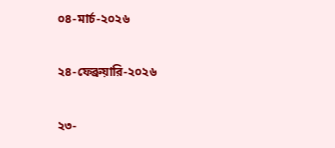০৪-মার্চ-২০২৬

২৪-ফেব্রুয়ারি-২০২৬

২৩-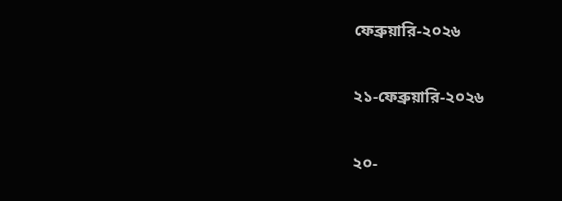ফেব্রুয়ারি-২০২৬

২১-ফেব্রুয়ারি-২০২৬

২০-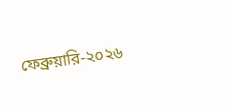ফেব্রুয়ারি-২০২৬